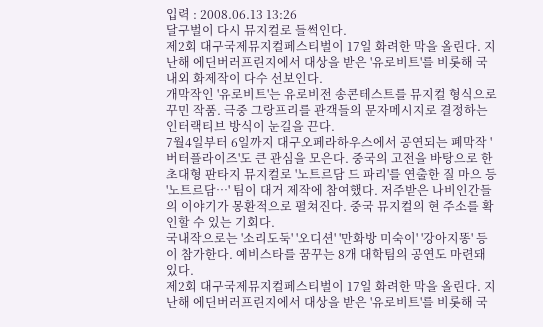입력 : 2008.06.13 13:26
달구벌이 다시 뮤지컬로 들썩인다.
제2회 대구국제뮤지컬페스티벌이 17일 화려한 막을 올린다. 지난해 에딘버러프린지에서 대상을 받은 '유로비트'를 비롯해 국내외 화제작이 다수 선보인다.
개막작인 '유로비트'는 유로비전 송콘테스트를 뮤지컬 형식으로 꾸민 작품. 극중 그랑프리를 관객들의 문자메시지로 결정하는 인터랙티브 방식이 눈길을 끈다.
7월4일부터 6일까지 대구오페라하우스에서 공연되는 폐막작 '버터플라이즈'도 큰 관심을 모은다. 중국의 고전을 바탕으로 한 초대형 판타지 뮤지컬로 '노트르담 드 파리'를 연출한 질 마으 등 '노트르담…' 팀이 대거 제작에 참여했다. 저주받은 나비인간들의 이야기가 몽환적으로 펼쳐진다. 중국 뮤지컬의 현 주소를 확인할 수 있는 기회다.
국내작으로는 '소리도둑' '오디션' '만화방 미숙이' '강아지똥' 등이 참가한다. 예비스타를 꿈꾸는 8개 대학팀의 공연도 마련돼 있다.
제2회 대구국제뮤지컬페스티벌이 17일 화려한 막을 올린다. 지난해 에딘버러프린지에서 대상을 받은 '유로비트'를 비롯해 국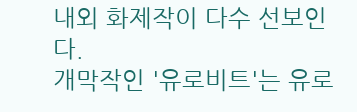내외 화제작이 다수 선보인다.
개막작인 '유로비트'는 유로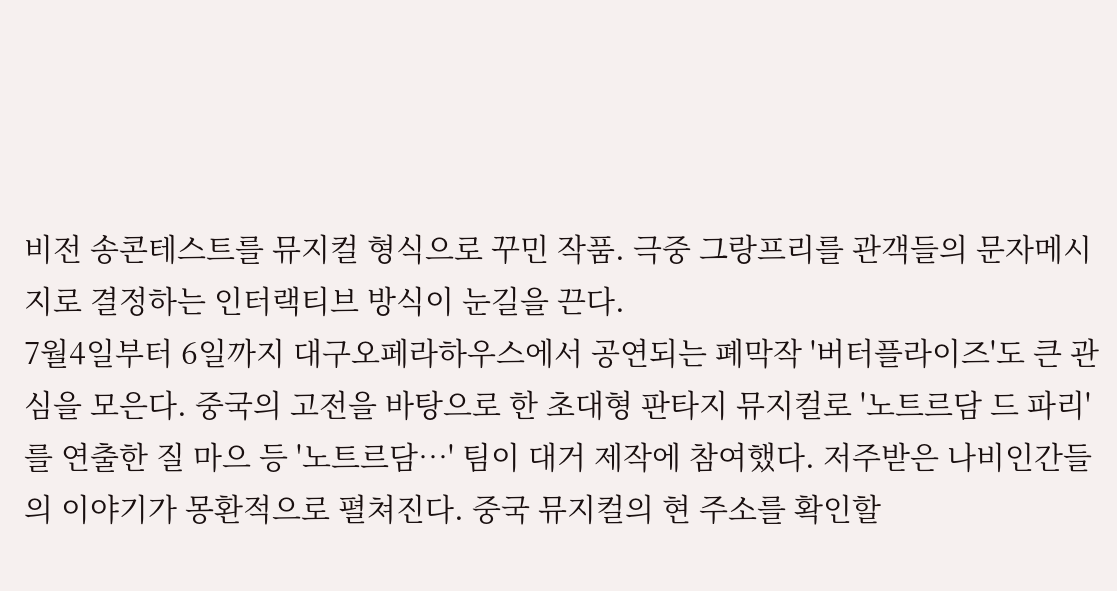비전 송콘테스트를 뮤지컬 형식으로 꾸민 작품. 극중 그랑프리를 관객들의 문자메시지로 결정하는 인터랙티브 방식이 눈길을 끈다.
7월4일부터 6일까지 대구오페라하우스에서 공연되는 폐막작 '버터플라이즈'도 큰 관심을 모은다. 중국의 고전을 바탕으로 한 초대형 판타지 뮤지컬로 '노트르담 드 파리'를 연출한 질 마으 등 '노트르담…' 팀이 대거 제작에 참여했다. 저주받은 나비인간들의 이야기가 몽환적으로 펼쳐진다. 중국 뮤지컬의 현 주소를 확인할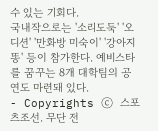수 있는 기회다.
국내작으로는 '소리도둑' '오디션' '만화방 미숙이' '강아지똥' 등이 참가한다. 예비스타를 꿈꾸는 8개 대학팀의 공연도 마련돼 있다.
- Copyrights ⓒ 스포츠조선. 무단 전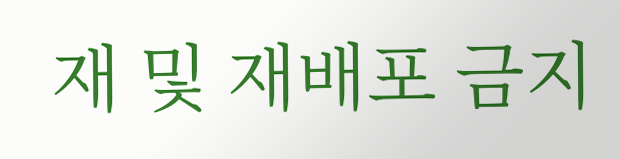재 및 재배포 금지